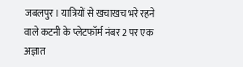जबलपुर। यात्रियों से खचाखच भरे रहने वाले कटनी के प्लेटफॉर्म नंबर 2 पर एक अज्ञात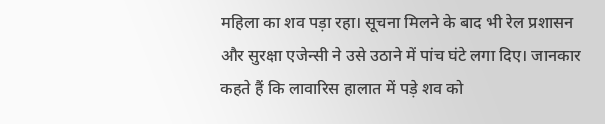महिला का शव पड़ा रहा। सूचना मिलने के बाद भी रेल प्रशासन और सुरक्षा एजेन्सी ने उसे उठाने में पांच घंटे लगा दिए। जानकार कहते हैं कि लावारिस हालात में पड़े शव को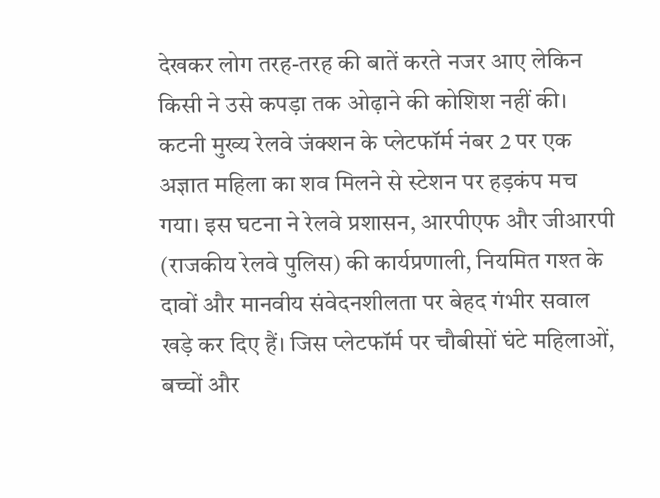देखकर लोग तरह-तरह की बातें करते नजर आए लेकिन किसी ने उसे कपड़ा तक ओढ़ाने की कोशिश नहीं की।
कटनी मुख्य रेलवे जंक्शन के प्लेटफॉर्म नंबर 2 पर एक अज्ञात महिला का शव मिलने से स्टेशन पर हड़कंप मच गया। इस घटना ने रेलवे प्रशासन, आरपीएफ और जीआरपी (राजकीय रेलवे पुलिस) की कार्यप्रणाली, नियमित गश्त के दावों और मानवीय संवेदनशीलता पर बेहद गंभीर सवाल खड़े कर दिए हैं। जिस प्लेटफॉर्म पर चौबीसों घंटे महिलाओं, बच्चों और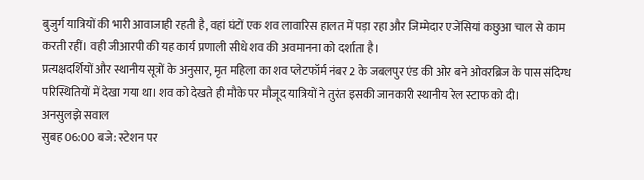बुजुर्ग यात्रियों की भारी आवाजाही रहती है, वहां घंटों एक शव लावारिस हालत में पड़ा रहा और जिम्मेदार एजेंसियां कछुआ चाल से काम करती रहीं। वही जीआरपी की यह कार्य प्रणाली सीधे शव की अवमानना को दर्शाता है।
प्रत्यक्षदर्शियों और स्थानीय सूत्रों के अनुसार, मृत महिला का शव प्लेटफॉर्म नंबर 2 के जबलपुर एंड की ओर बने ओवरब्रिज के पास संदिग्ध परिस्थितियों में देखा गया था। शव को देखते ही मौके पर मौजूद यात्रियों ने तुरंत इसकी जानकारी स्थानीय रेल स्टाफ को दी।
अनसुलझे सवाल
सुबह 06:00 बजे: स्टेशन पर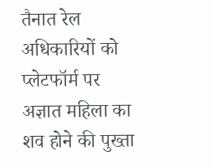तैनात रेल अधिकारियों को प्लेटफॉर्म पर अज्ञात महिला का शव होने की पुख्ता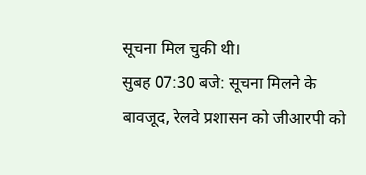सूचना मिल चुकी थी।
सुबह 07:30 बजे: सूचना मिलने के बावजूद, रेलवे प्रशासन को जीआरपी को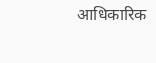आधिकारिक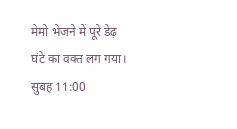मेमो भेजने में पूरे डेढ़ घंटे का वक्त लग गया।
सुबह 11:00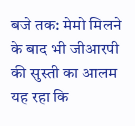बजे तक: मेमो मिलने के बाद भी जीआरपी की सुस्ती का आलम यह रहा कि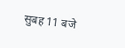सुबह 11 बजे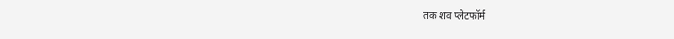तक शव प्लेटफॉर्म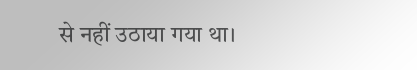से नहीं उठाया गया था।